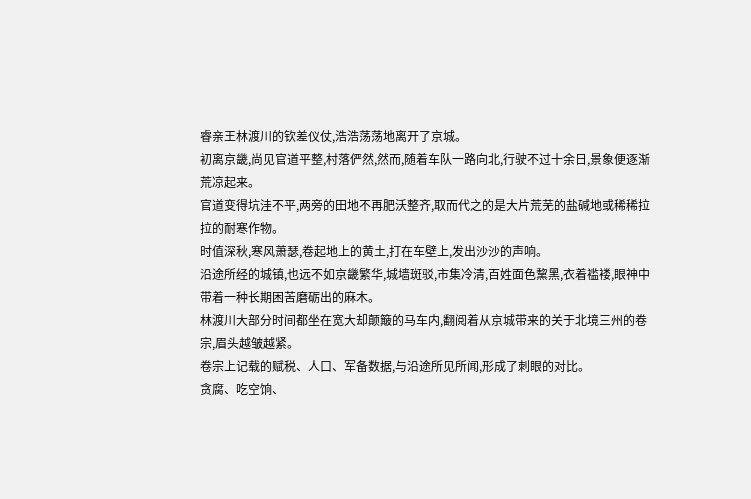睿亲王林渡川的钦差仪仗,浩浩荡荡地离开了京城。
初离京畿,尚见官道平整,村落俨然,然而,随着车队一路向北,行驶不过十余日,景象便逐渐荒凉起来。
官道变得坑洼不平,两旁的田地不再肥沃整齐,取而代之的是大片荒芜的盐碱地或稀稀拉拉的耐寒作物。
时值深秋,寒风萧瑟,卷起地上的黄土,打在车壁上,发出沙沙的声响。
沿途所经的城镇,也远不如京畿繁华,城墙斑驳,市集冷清,百姓面色黧黑,衣着褴褛,眼神中带着一种长期困苦磨砺出的麻木。
林渡川大部分时间都坐在宽大却颠簸的马车内,翻阅着从京城带来的关于北境三州的卷宗,眉头越皱越紧。
卷宗上记载的赋税、人口、军备数据,与沿途所见所闻,形成了刺眼的对比。
贪腐、吃空饷、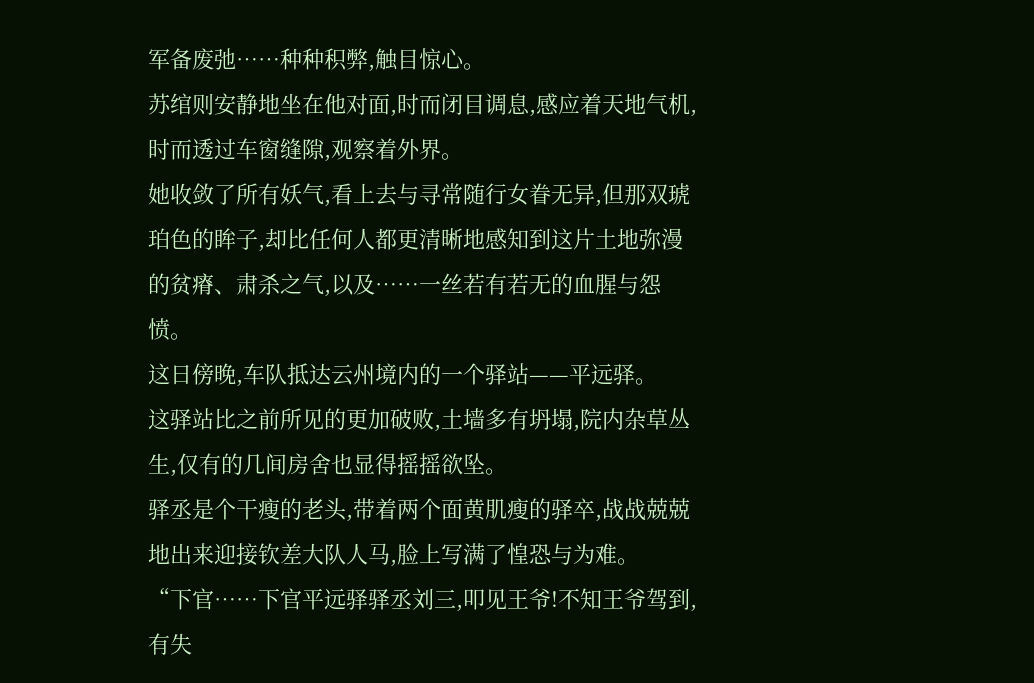军备废弛……种种积弊,触目惊心。
苏绾则安静地坐在他对面,时而闭目调息,感应着天地气机,时而透过车窗缝隙,观察着外界。
她收敛了所有妖气,看上去与寻常随行女眷无异,但那双琥珀色的眸子,却比任何人都更清晰地感知到这片土地弥漫的贫瘠、肃杀之气,以及……一丝若有若无的血腥与怨愤。
这日傍晚,车队抵达云州境内的一个驿站——平远驿。
这驿站比之前所见的更加破败,土墙多有坍塌,院内杂草丛生,仅有的几间房舍也显得摇摇欲坠。
驿丞是个干瘦的老头,带着两个面黄肌瘦的驿卒,战战兢兢地出来迎接钦差大队人马,脸上写满了惶恐与为难。
“下官……下官平远驿驿丞刘三,叩见王爷!不知王爷驾到,有失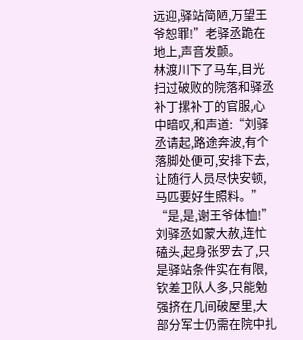远迎,驿站简陋,万望王爷恕罪!”老驿丞跪在地上,声音发颤。
林渡川下了马车,目光扫过破败的院落和驿丞补丁摞补丁的官服,心中暗叹,和声道:“刘驿丞请起,路途奔波,有个落脚处便可,安排下去,让随行人员尽快安顿,马匹要好生照料。”
“是,是,谢王爷体恤!”刘驿丞如蒙大赦,连忙磕头,起身张罗去了,只是驿站条件实在有限,钦差卫队人多,只能勉强挤在几间破屋里,大部分军士仍需在院中扎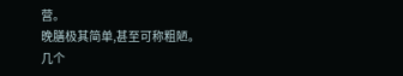营。
晚膳极其简单,甚至可称粗陋。
几个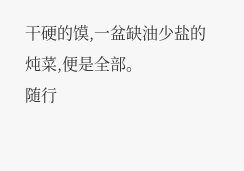干硬的馍,一盆缺油少盐的炖菜,便是全部。
随行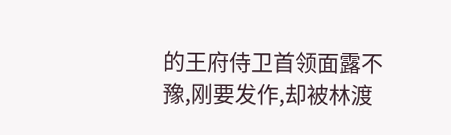的王府侍卫首领面露不豫,刚要发作,却被林渡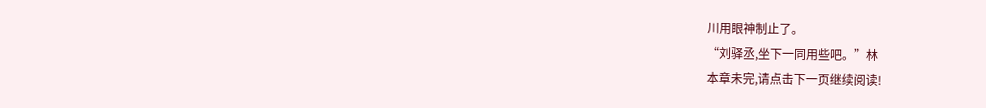川用眼神制止了。
“刘驿丞,坐下一同用些吧。”林
本章未完,请点击下一页继续阅读!